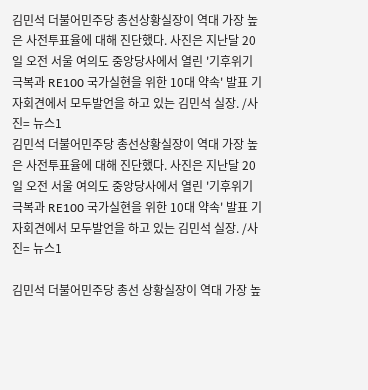김민석 더불어민주당 총선상황실장이 역대 가장 높은 사전투표율에 대해 진단했다. 사진은 지난달 20일 오전 서울 여의도 중앙당사에서 열린 '기후위기 극복과 RE100 국가실현을 위한 10대 약속' 발표 기자회견에서 모두발언을 하고 있는 김민석 실장. /사진= 뉴스1
김민석 더불어민주당 총선상황실장이 역대 가장 높은 사전투표율에 대해 진단했다. 사진은 지난달 20일 오전 서울 여의도 중앙당사에서 열린 '기후위기 극복과 RE100 국가실현을 위한 10대 약속' 발표 기자회견에서 모두발언을 하고 있는 김민석 실장. /사진= 뉴스1

김민석 더불어민주당 총선 상황실장이 역대 가장 높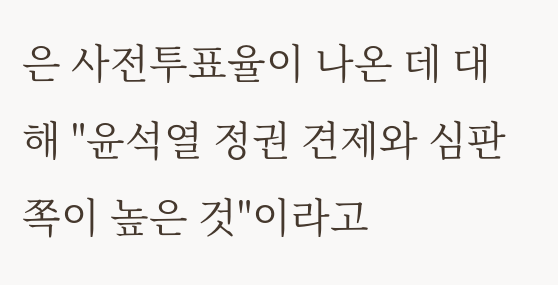은 사전투표율이 나온 데 대해 "윤석열 정권 견제와 심판 쪽이 높은 것"이라고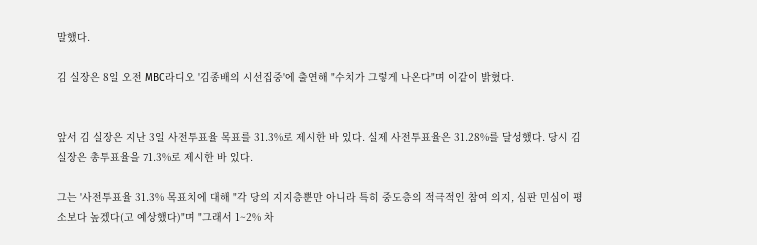말했다.

김 실장은 8일 오전 MBC라디오 '김종배의 시선집중'에 출연해 "수치가 그렇게 나온다"며 이같이 밝혔다.


앞서 김 실장은 지난 3일 사전투표율 목표를 31.3%로 제시한 바 있다. 실제 사전투표율은 31.28%를 달성했다. 당시 김 실장은 총투표율을 71.3%로 제시한 바 있다.

그는 '사전투표율 31.3% 목표치에 대해 "각 당의 지지층뿐만 아니라 특히 중도층의 적극적인 참여 의지, 심판 민심이 평소보다 높겠다(고 예상했다)"며 "그래서 1~2% 차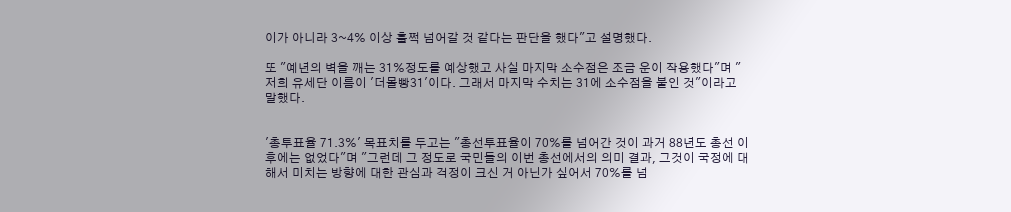이가 아니라 3~4% 이상 훌쩍 넘어갈 것 같다는 판단을 했다"고 설명했다.

또 "예년의 벽을 깨는 31%정도를 예상했고 사실 마지막 소수점은 조금 운이 작용했다"며 "저희 유세단 이름이 '더몰빵31'이다. 그래서 마지막 수치는 31에 소수점을 붙인 것"이라고 말했다.


'총투표율 71.3%' 목표치를 두고는 "총선투표율이 70%를 넘어간 것이 과거 88년도 총선 이후에는 없었다"며 "그런데 그 정도로 국민들의 이번 총선에서의 의미 결과, 그것이 국정에 대해서 미치는 방향에 대한 관심과 걱정이 크신 거 아닌가 싶어서 70%를 넘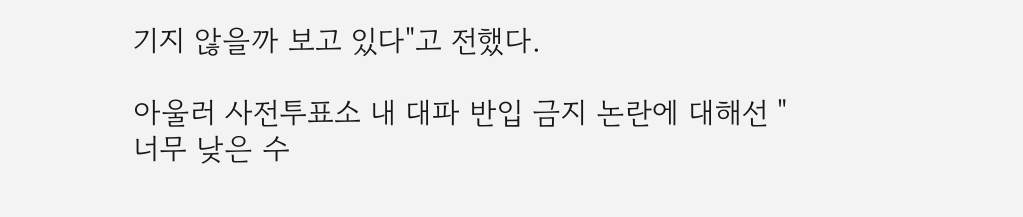기지 않을까 보고 있다"고 전했다.

아울러 사전투표소 내 대파 반입 금지 논란에 대해선 "너무 낮은 수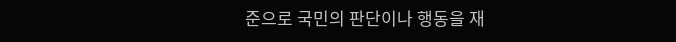준으로 국민의 판단이나 행동을 재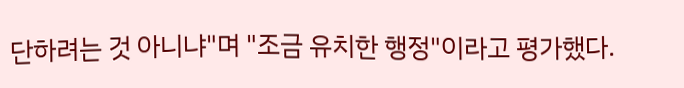단하려는 것 아니냐"며 "조금 유치한 행정"이라고 평가했다.